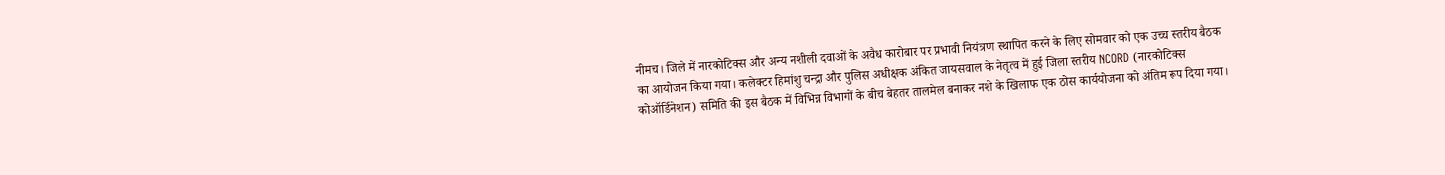नीमच। जिले में नारकोटिक्स और अन्य नशीली दवाओं के अवैध कारोबार पर प्रभावी नियंत्रण स्थापित करने के लिए सोमवार को एक उच्च स्तरीय बैठक का आयोजन किया गया। कलेक्टर हिमांशु चन्द्रा और पुलिस अधीक्षक अंकित जायसवाल के नेतृत्व में हुई जिला स्तरीय NCORD (नारकोटिक्स कोऑर्डिनेशन) समिति की इस बैठक में विभिन्न विभागों के बीच बेहतर तालमेल बनाकर नशे के खिलाफ एक ठोस कार्ययोजना को अंतिम रूप दिया गया।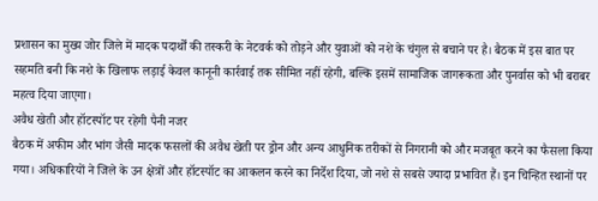प्रशासन का मुख्य जोर जिले में मादक पदार्थों की तस्करी के नेटवर्क को तोड़ने और युवाओं को नशे के चंगुल से बचाने पर है। बैठक में इस बात पर सहमति बनी कि नशे के खिलाफ लड़ाई केवल कानूनी कार्रवाई तक सीमित नहीं रहेगी, बल्कि इसमें सामाजिक जागरूकता और पुनर्वास को भी बराबर महत्व दिया जाएगा।
अवैध खेती और हॉटस्पॉट पर रहेगी पैनी नजर
बैठक में अफीम और भांग जैसी मादक फसलों की अवैध खेती पर ड्रोन और अन्य आधुनिक तरीकों से निगरानी को और मजबूत करने का फैसला किया गया। अधिकारियों ने जिले के उन क्षेत्रों और हॉटस्पॉट का आकलन करने का निर्देश दिया, जो नशे से सबसे ज्यादा प्रभावित हैं। इन चिन्हित स्थानों पर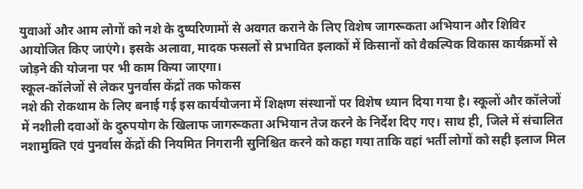युवाओं और आम लोगों को नशे के दुष्परिणामों से अवगत कराने के लिए विशेष जागरूकता अभियान और शिविर आयोजित किए जाएंगे। इसके अलावा, मादक फसलों से प्रभावित इलाकों में किसानों को वैकल्पिक विकास कार्यक्रमों से जोड़ने की योजना पर भी काम किया जाएगा।
स्कूल-कॉलेजों से लेकर पुनर्वास केंद्रों तक फोकस
नशे की रोकथाम के लिए बनाई गई इस कार्ययोजना में शिक्षण संस्थानों पर विशेष ध्यान दिया गया है। स्कूलों और कॉलेजों में नशीली दवाओं के दुरुपयोग के खिलाफ जागरूकता अभियान तेज करने के निर्देश दिए गए। साथ ही, जिले में संचालित नशामुक्ति एवं पुनर्वास केंद्रों की नियमित निगरानी सुनिश्चित करने को कहा गया ताकि वहां भर्ती लोगों को सही इलाज मिल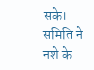सके। समिति ने नशे के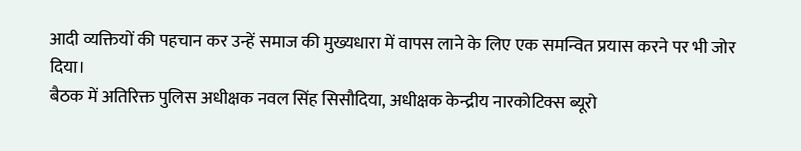आदी व्यक्तियों की पहचान कर उन्हें समाज की मुख्यधारा में वापस लाने के लिए एक समन्वित प्रयास करने पर भी जोर दिया।
बैठक में अतिरिक्त पुलिस अधीक्षक नवल सिंह सिसौदिया, अधीक्षक केन्द्रीय नारकोटिक्स ब्यूरो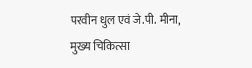परवीन धुल एवं जे.पी. मीना, मुख्य चिकित्सा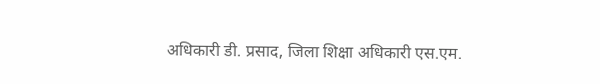अधिकारी डी. प्रसाद, जिला शिक्षा अधिकारी एस.एम.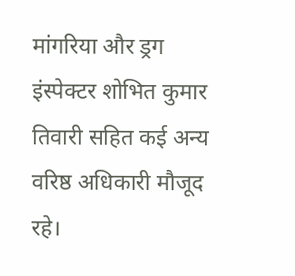मांगरिया और ड्रग इंस्पेक्टर शोभित कुमार तिवारी सहित कई अन्य वरिष्ठ अधिकारी मौजूद रहे।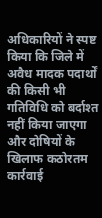अधिकारियों ने स्पष्ट किया कि जिले में अवैध मादक पदार्थों की किसी भी गतिविधि को बर्दाश्त नहीं किया जाएगा और दोषियों के खिलाफ कठोरतम कार्रवाई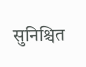सुनिश्चित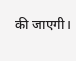की जाएगी।